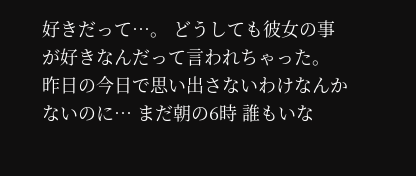好きだって…。 どうしても彼女の事が好きなんだって言われちゃった。 昨日の今日で思い出さないわけなんかないのに… まだ朝の6時 誰もいな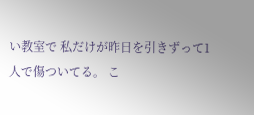い教室で 私だけが昨日を引きずって1人で傷ついてる。 こ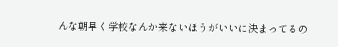んな朝早く学校なんか来ないほうがいいに決まってるの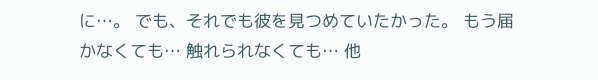に…。 でも、それでも彼を見つめていたかった。 もう届かなくても… 触れられなくても… 他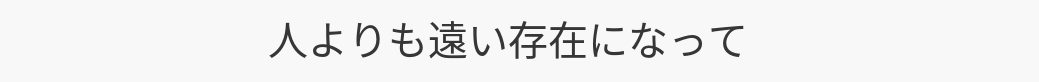人よりも遠い存在になって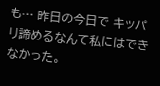も… 昨日の今日で キッパリ諦めるなんて私にはできなかった。